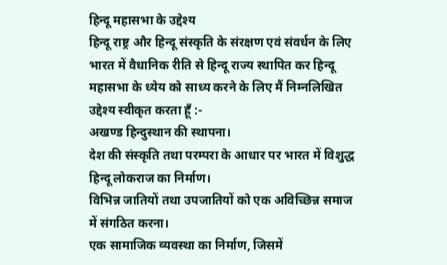हिन्दू महासभा के उद्देश्य
हिन्दू राष्ट्र और हिन्दू संस्कृति के संरक्षण एवं संवर्धन के लिए भारत में वैधानिक रीति से हिन्दू राज्य स्थापित कर हिन्दू महासभा के ध्येय को साध्य करने के लिए मैं निम्नलिखित उद्देश्य स्वीकृत करता हूँ :-
अखण्ड हिन्दुस्थान की स्थापना।
देश की संस्कृति तथा परम्परा के आधार पर भारत में विशुद्ध हिन्दू लोकराज का निर्माण।
विभिन्न जातियों तथा उपजातियों को एक अविच्छिन्न समाज में संगठित करना।
एक सामाजिक व्यवस्था का निर्माण, जिसमें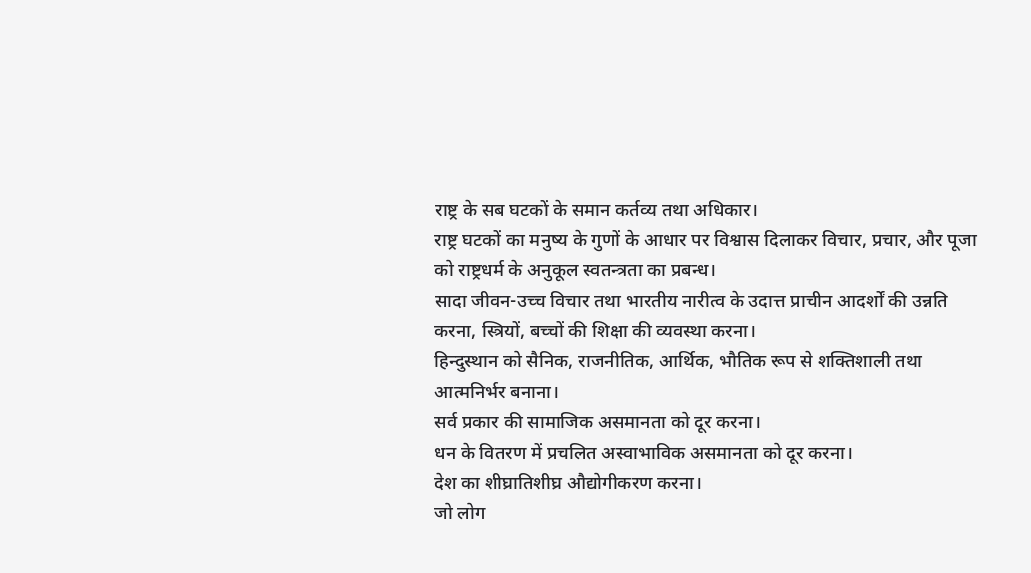राष्ट्र के सब घटकों के समान कर्तव्य तथा अधिकार।
राष्ट्र घटकों का मनुष्य के गुणों के आधार पर विश्वास दिलाकर विचार, प्रचार, और पूजा को राष्ट्रधर्म के अनुकूल स्वतन्त्रता का प्रबन्ध।
सादा जीवन-उच्च विचार तथा भारतीय नारीत्व के उदात्त प्राचीन आदर्शों की उन्नति करना, स्त्रियों, बच्चों की शिक्षा की व्यवस्था करना।
हिन्दुस्थान को सैनिक, राजनीतिक, आर्थिक, भौतिक रूप से शक्तिशाली तथा आत्मनिर्भर बनाना।
सर्व प्रकार की सामाजिक असमानता को दूर करना।
धन के वितरण में प्रचलित अस्वाभाविक असमानता को दूर करना।
देश का शीघ्रातिशीघ्र औद्योगीकरण करना।
जो लोग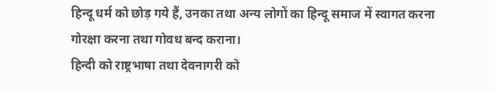हिन्दू धर्म को छोड़ गये हैं, उनका तथा अन्य लोगों का हिन्दू समाज में स्वागत करना
गोरक्षा करना तथा गोवध बन्द कराना।
हिन्दी को राष्ट्रभाषा तथा देवनागरी को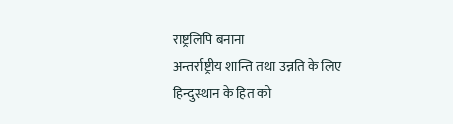राष्ट्रलिपि बनाना
अन्तर्राष्ट्रीय शान्ति तथा उन्नति के लिए हिन्दुस्थान के हित को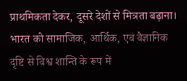प्राथमिकता देकर, दूसरे देशों से मित्रता बढ़ाना।
भारत को सामाजिक, आर्थिक, एवं वैज्ञानिक दृष्टि से विश्व शान्ति के रूप में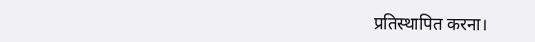प्रतिस्थापित करना।